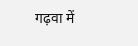गढ़वा में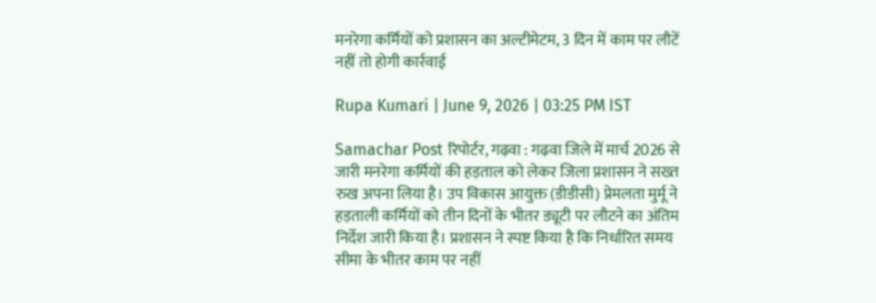मनरेगा कर्मियों को प्रशासन का अल्टीमेटम, 3 दिन में काम पर लौटें नहीं तो होगी कार्रवाई

Rupa Kumari | June 9, 2026 | 03:25 PM IST

Samachar Post रिपोर्टर, गढ़वा : गढ़वा जिले में मार्च 2026 से जारी मनरेगा कर्मियों की हड़ताल को लेकर जिला प्रशासन ने सख्त रुख अपना लिया है। उप विकास आयुक्त (डीडीसी) प्रेमलता मुर्मू ने हड़ताली कर्मियों को तीन दिनों के भीतर ड्यूटी पर लौटने का अंतिम निर्देश जारी किया है। प्रशासन ने स्पष्ट किया है कि निर्धारित समय सीमा के भीतर काम पर नहीं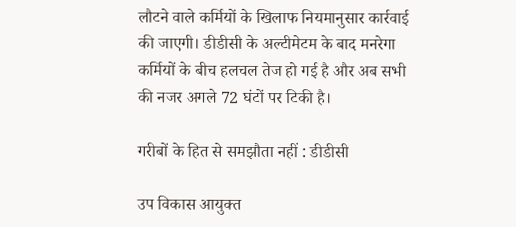लौटने वाले कर्मियों के खिलाफ नियमानुसार कार्रवाई की जाएगी। डीडीसी के अल्टीमेटम के बाद मनरेगा कर्मियों के बीच हलचल तेज हो गई है और अब सभी की नजर अगले 72 घंटों पर टिकी है।

गरीबों के हित से समझौता नहीं : डीडीसी

उप विकास आयुक्त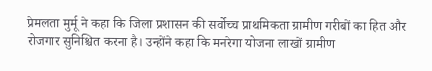प्रेमलता मुर्मू ने कहा कि जिला प्रशासन की सर्वोच्च प्राथमिकता ग्रामीण गरीबों का हित और रोजगार सुनिश्चित करना है। उन्होंने कहा कि मनरेगा योजना लाखों ग्रामीण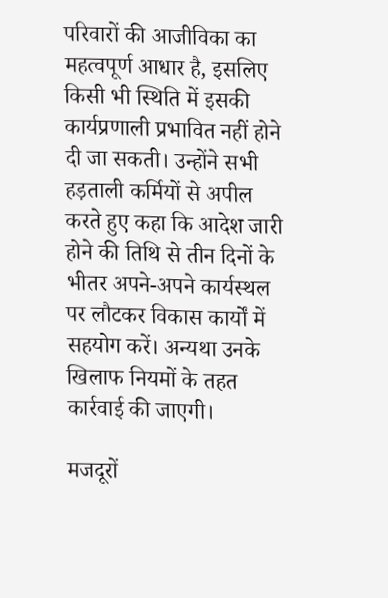परिवारों की आजीविका का महत्वपूर्ण आधार है, इसलिए किसी भी स्थिति में इसकी कार्यप्रणाली प्रभावित नहीं होने दी जा सकती। उन्होंने सभी हड़ताली कर्मियों से अपील करते हुए कहा कि आदेश जारी होने की तिथि से तीन दिनों के भीतर अपने-अपने कार्यस्थल पर लौटकर विकास कार्यों में सहयोग करें। अन्यथा उनके खिलाफ नियमों के तहत कार्रवाई की जाएगी।

मजदूरों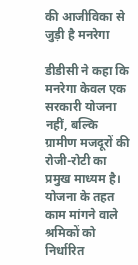की आजीविका से जुड़ी है मनरेगा

डीडीसी ने कहा कि मनरेगा केवल एक सरकारी योजना नहीं, बल्कि ग्रामीण मजदूरों की रोजी-रोटी का प्रमुख माध्यम है। योजना के तहत काम मांगने वाले श्रमिकों को निर्धारित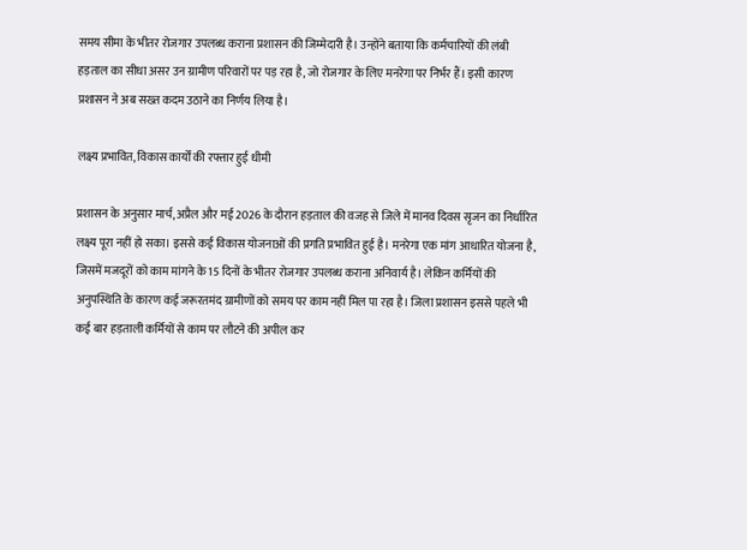समय सीमा के भीतर रोजगार उपलब्ध कराना प्रशासन की जिम्मेदारी है। उन्होंने बताया कि कर्मचारियों की लंबी हड़ताल का सीधा असर उन ग्रामीण परिवारों पर पड़ रहा है, जो रोजगार के लिए मनरेगा पर निर्भर हैं। इसी कारण प्रशासन ने अब सख्त कदम उठाने का निर्णय लिया है।

लक्ष्य प्रभावित, विकास कार्यों की रफ्तार हुई धीमी

प्रशासन के अनुसार मार्च, अप्रैल और मई 2026 के दौरान हड़ताल की वजह से जिले में मानव दिवस सृजन का निर्धारित लक्ष्य पूरा नहीं हो सका। इससे कई विकास योजनाओं की प्रगति प्रभावित हुई है। मनरेगा एक मांग आधारित योजना है, जिसमें मजदूरों को काम मांगने के 15 दिनों के भीतर रोजगार उपलब्ध कराना अनिवार्य है। लेकिन कर्मियों की अनुपस्थिति के कारण कई जरूरतमंद ग्रामीणों को समय पर काम नहीं मिल पा रहा है। जिला प्रशासन इससे पहले भी कई बार हड़ताली कर्मियों से काम पर लौटने की अपील कर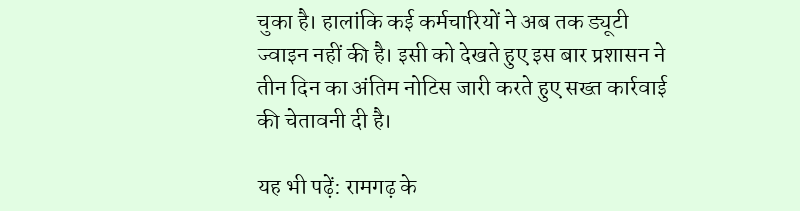चुका है। हालांकि कई कर्मचारियों ने अब तक ड्यूटी ज्वाइन नहीं की है। इसी को देखते हुए इस बार प्रशासन ने तीन दिन का अंतिम नोटिस जारी करते हुए सख्त कार्रवाई की चेतावनी दी है।

यह भी पढ़ें: रामगढ़ के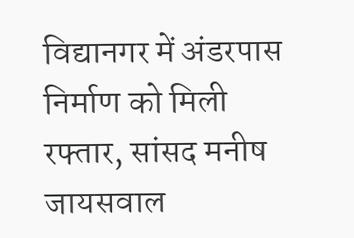विद्यानगर में अंडरपास निर्माण को मिली रफ्तार, सांसद मनीष जायसवाल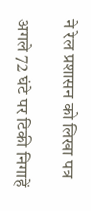ने रेल प्रशासन को लिखा पत्र

अगले 72 घंटे पर टिकी निगाहें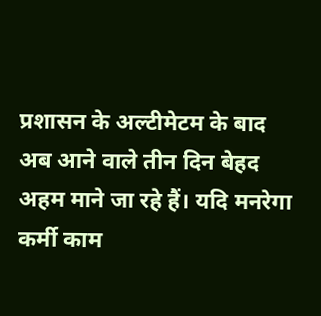प्रशासन के अल्टीमेटम के बाद अब आने वाले तीन दिन बेहद अहम माने जा रहे हैं। यदि मनरेगा कर्मी काम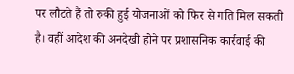पर लौटते हैं तो रुकी हुई योजनाओं को फिर से गति मिल सकती है। वहीं आदेश की अनदेखी होने पर प्रशासनिक कार्रवाई की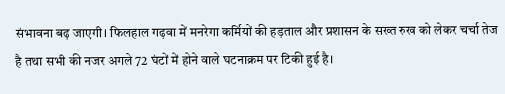संभावना बढ़ जाएगी। फिलहाल गढ़वा में मनरेगा कर्मियों की हड़ताल और प्रशासन के सख्त रुख को लेकर चर्चा तेज है तथा सभी की नजर अगले 72 घंटों में होने वाले घटनाक्रम पर टिकी हुई है।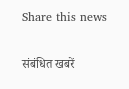Share this news

संबंधित खबरें